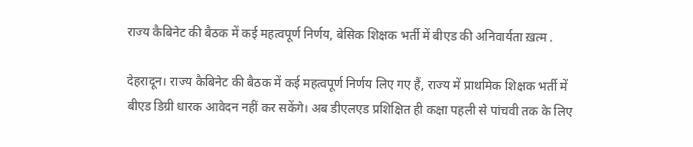राज्य कैबिनेट की बैठक में कई महत्वपूर्ण निर्णय, बेसिक शिक्षक भर्ती में बीएड की अनिवार्यता ख़त्म .

देहरादून। राज्य कैबिनेट की बैठक में कई महत्वपूर्ण निर्णय लिए गए हैं, राज्य में प्राथमिक शिक्षक भर्ती में बीएड डिग्री धारक आवेदन नहीं कर सकेंगे। अब डीएलएड प्रशिक्षित ही कक्षा पहली से पांचवी तक के लिए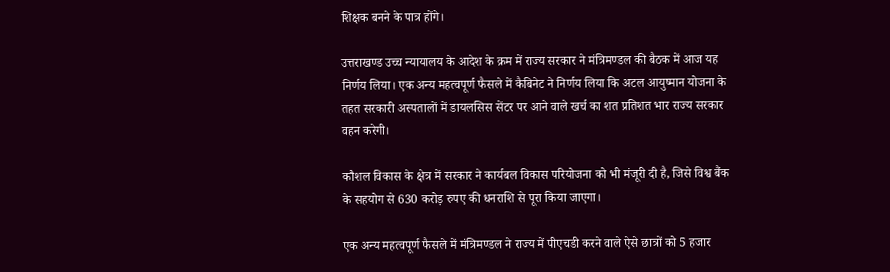शिक्षक बनने के पात्र होंगे।

उत्तराखण्ड उच्च न्यायालय के आदेश के क्रम में राज्य सरकार ने मंत्रिमण्डल की बैठक में आज यह निर्णय लिया। एक अन्य महत्वपूर्ण फैसले में कैबिनेट ने निर्णय लिया कि अटल आयुष्मान योजना के तहत सरकारी अस्पतालों में डायलसिस सेंटर पर आने वाले खर्च का शत प्रतिशत भार राज्य सरकार वहन करेगी।

कौशल विकास के क्षेत्र में सरकार ने कार्यबल विकास परियोजना को भी मंजूरी दी है, जिसे विश्व बैंक के सहयोग से 630 करोड़ रुपए की धनराशि से पूरा किया जाएगा।

एक अन्य महत्वपूर्ण फैसले में मंत्रिमण्डल ने राज्य में पीएचडी करने वाले ऐसे छात्रों को 5 हजार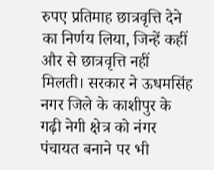रुपए प्रतिमाह छात्रवृत्ति देने का निर्णय लिया, जिन्हें कहीं और से छात्रवृत्ति नहीं मिलती। सरकार ने ऊधमसिंह नगर जिले के काशीपुर के गढ़ी नेगी क्षेत्र को नंगर पंचायत बनाने पर भी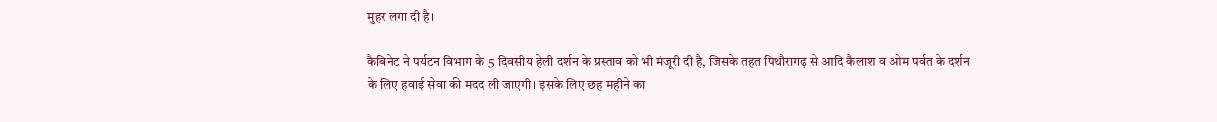मुहर लगा दी है।

कैबिनेट ने पर्यटन विभाग के 5 दिवसीय हेली दर्शन के प्रस्ताव को भी मंजूरी दी है, जिसके तहत पिथौरागढ़ से आदि कैलाश व ओम पर्वत के दर्शन के लिए हवाई सेवा की मदद ली जाएगी। इसके लिए छह महीने का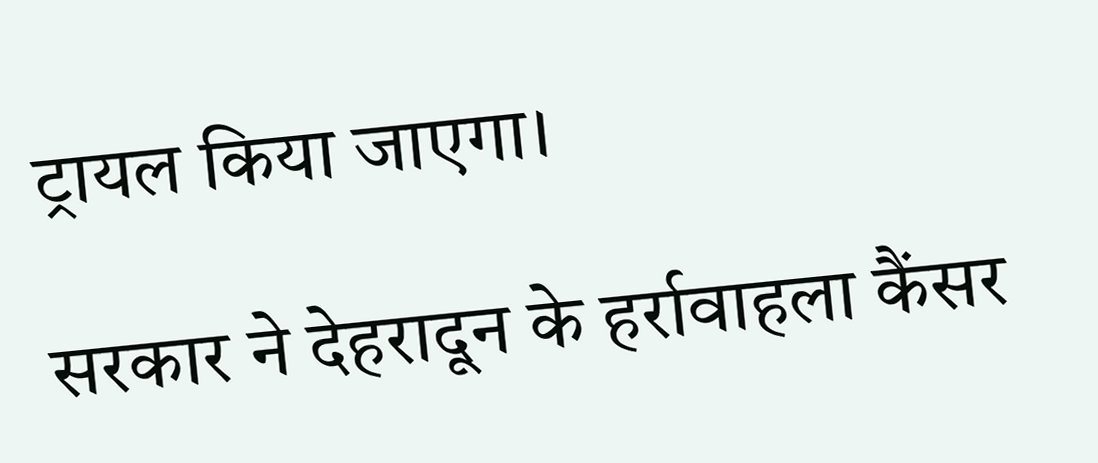ट्रायल किया जाएगा।

सरकार ने देहरादून के हर्रावाहला कैंसर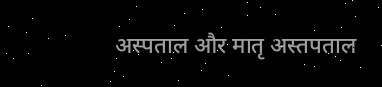अस्पताल और मातृ अस्तपताल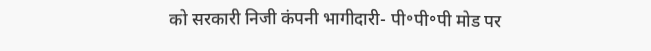को सरकारी निजी कंपनी भागीदारी- पी॰पी॰पी मोड पर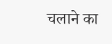चलाने का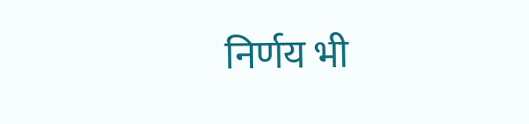निर्णय भी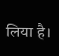लिया है।